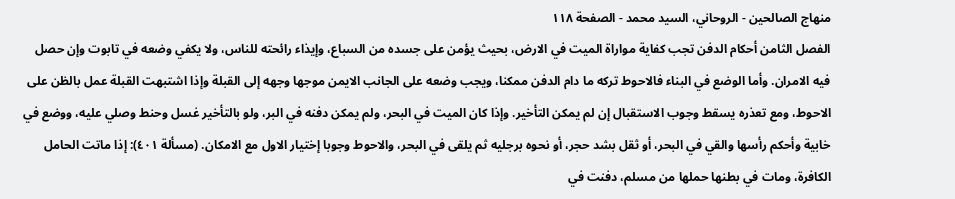منهاج الصالحين - الروحاني، السيد محمد - الصفحة ١١٨
الفصل الثامن أحكام الدفن تجب كفاية مواراة الميت في الارض، بحيث يؤمن على جسده من السباع، وإيذاء رائحته للناس، ولا يكفي وضعه في تابوت وإن حصل فيه الامران. وأما الوضع في البناء فالاحوط تركه ما دام الدفن ممكنا، ويجب وضعه على الجانب الايمن موجها وجهه إلى القبلة وإذا اشتبهت القبلة عمل بالظن على الاحوط، ومع تعذره يسقط وجوب الاستقبال إن لم يمكن التأخير. وإذا كان الميت في البحر، ولم يمكن دفنه في البر، ولو بالتأخير غسل وحنط وصلي عليه، ووضع في خابية وأحكم رأسها والقي في البحر، أو ثقل بشد حجر، أو نحوه برجليه ثم يلقى في البحر، والاحوط وجوبا إختيار الاول مع الامكان. (مسألة ٤٠١): إذا ماتت الحامل الكافرة، ومات في بطنها حملها من مسلم، دفنت في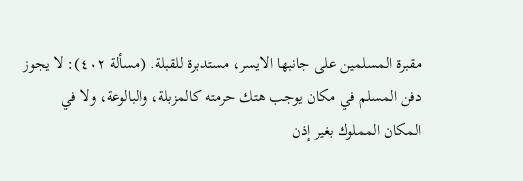مقبرة المسلمين على جانبها الايسر، مستدبرة للقبلة. (مسألة ٤٠٢): لا يجوز دفن المسلم في مكان يوجب هتك حرمته كالمزبلة، والبالوعة، ولا في المكان المملوك بغير إذن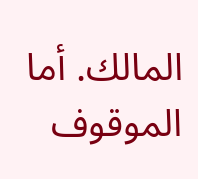المالك. أما الموقوف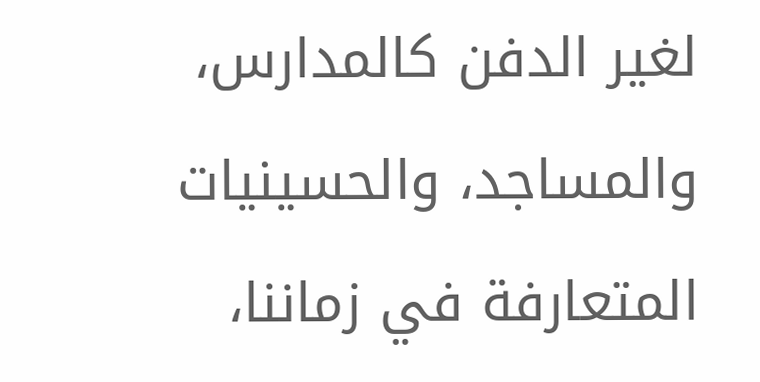لغير الدفن كالمدارس، والمساجد، والحسينيات المتعارفة في زماننا،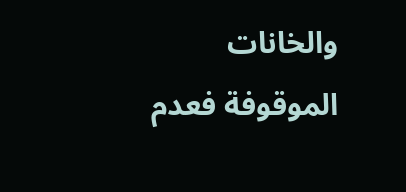والخانات الموقوفة فعدم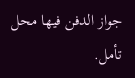جواز الدفن فيها محل تأمل.